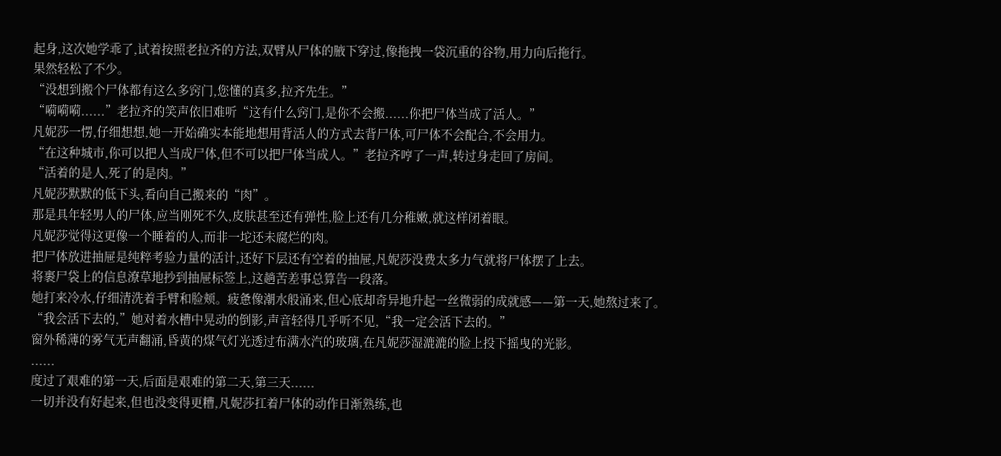起身,这次她学乖了,试着按照老拉齐的方法,双臂从尸体的腋下穿过,像拖拽一袋沉重的谷物,用力向后拖行。
果然轻松了不少。
“没想到搬个尸体都有这么多窍门,您懂的真多,拉齐先生。”
“嗬嗬嗬......”老拉齐的笑声依旧难听“这有什么窍门,是你不会搬......你把尸体当成了活人。”
凡妮莎一愣,仔细想想,她一开始确实本能地想用背活人的方式去背尸体,可尸体不会配合,不会用力。
“在这种城市,你可以把人当成尸体,但不可以把尸体当成人。”老拉齐哼了一声,转过身走回了房间。
“活着的是人,死了的是肉。”
凡妮莎默默的低下头,看向自己搬来的“肉”。
那是具年轻男人的尸体,应当刚死不久,皮肤甚至还有弹性,脸上还有几分稚嫩,就这样闭着眼。
凡妮莎觉得这更像一个睡着的人,而非一坨还未腐烂的肉。
把尸体放进抽屉是纯粹考验力量的活计,还好下层还有空着的抽屉,凡妮莎没费太多力气就将尸体摆了上去。
将裹尸袋上的信息潦草地抄到抽屉标签上,这趟苦差事总算告一段落。
她打来冷水,仔细清洗着手臂和脸颊。疲惫像潮水般涌来,但心底却奇异地升起一丝微弱的成就感——第一天,她熬过来了。
“我会活下去的,”她对着水槽中晃动的倒影,声音轻得几乎听不见,“我一定会活下去的。”
窗外稀薄的雾气无声翻涌,昏黄的煤气灯光透过布满水汽的玻璃,在凡妮莎湿漉漉的脸上投下摇曳的光影。
......
度过了艰难的第一天,后面是艰难的第二天,第三天......
一切并没有好起来,但也没变得更糟,凡妮莎扛着尸体的动作日渐熟练,也